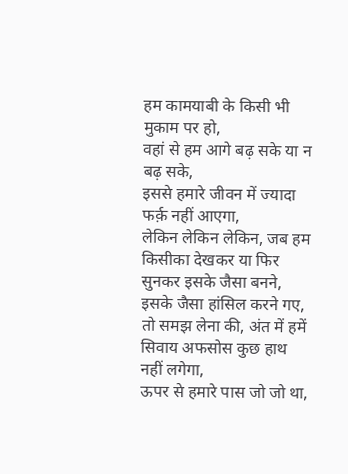हम कामयाबी के किसी भी मुकाम पर हो,
वहां से हम आगे बढ़ सके या न बढ़ सके,
इससे हमारे जीवन में ज्यादा फर्क़ नहीं आएगा,
लेकिन लेकिन लेकिन, जब हम किसीका देखकर या फिर सुनकर इसके जैसा बनने, इसके जैसा हांसिल करने गए, तो समझ लेना की, अंत में हमें
सिवाय अफसोस कुछ हाथ नहीं लगेगा,
ऊपर से हमारे पास जो जो था,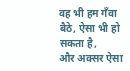वह भी हम गँवा बैठे, ऐसा भी हो सकता है,
और अक्सर ऐसा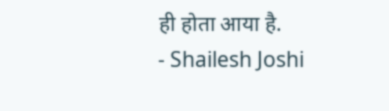ही होता आया है.
- Shailesh Joshi